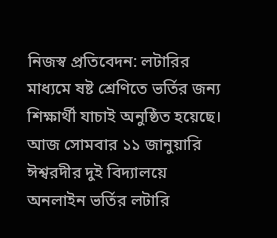নিজস্ব প্রতিবেদন: লটারির মাধ্যমে ষষ্ট শ্রেণিতে ভর্তির জন্য শিক্ষার্থী যাচাই অনুষ্ঠিত হয়েছে। আজ সোমবার ১১ জানুয়ারি ঈশ্বরদীর দুই বিদ্যালয়ে অনলাইন ভর্তির লটারি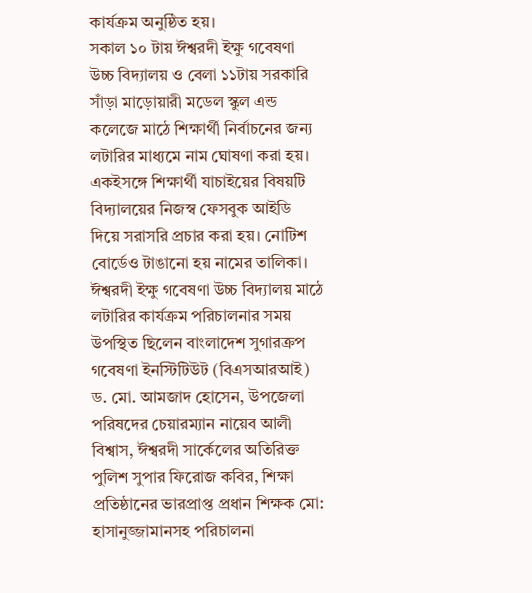কার্যক্রম অনুষ্ঠিত হয়।
সকাল ১০ টায় ঈশ্বরদী ইক্ষু গবেষণা উচ্চ বিদ্যালয় ও বেলা ১১টায় সরকারি সাঁড়া মাড়োয়ারী মডেল স্কুল এন্ড কলেজে মাঠে শিক্ষার্থী নির্বাচনের জন্য লটারির মাধ্যমে নাম ঘোষণা করা হয়।
একইসঙ্গে শিক্ষার্থী যাচাইয়ের বিষয়টি বিদ্যালয়ের নিজস্ব ফেসবুক আইডি দিয়ে সরাসরি প্রচার করা হয়। নোটিশ বোর্ডেও টাঙানো হয় নামের তালিকা।
ঈশ্বরদী ইক্ষু গবেষণা উচ্চ বিদ্যালয় মাঠে লটারির কার্যক্রম পরিচালনার সময় উপস্থিত ছিলেন বাংলাদেশ সুগারক্রপ গবেষণা ইনস্টিটিউট (বিএসআরআই) ড. মো. আমজাদ হোসেন, উপজেলা পরিষদের চেয়ারম্যান নায়েব আলী বিশ্বাস, ঈশ্বরদী সার্কেলের অতিরিক্ত পুলিশ সুপার ফিরোজ কবির, শিক্ষা প্রতিষ্ঠানের ভারপ্রাপ্ত প্রধান শিক্ষক মো: হাসানুজ্জামানসহ পরিচালনা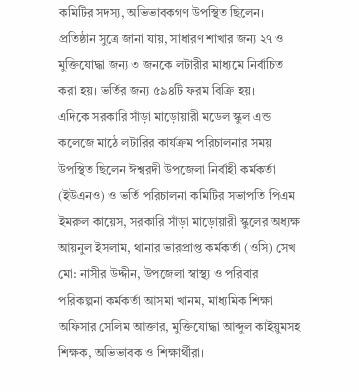কমিটির সদস্য, অভিভাবকগণ উপস্থিত ছিলেন।
প্রতিষ্ঠান সুত্রে জানা যায়, সাধারণ শাখার জন্য ২৭ ও মুক্তিযোদ্ধা জন্য ৩ জনকে লটারীর মাধ্যমে নির্বাচিত করা হয়। ভর্তির জন্য ৫৯৪টি ফরম বিক্রি হয়।
এদিকে সরকারি সাঁড়া মাড়োয়ারী মডেল স্কুল এন্ড কলেজে মাঠে লটারির কার্যক্রম পরিচালনার সময় উপস্থিত ছিলেন ঈশ্বরদী উপজেলা নির্বাহী কর্মকর্তা (ইউএনও) ও ভর্তি পরিচালনা কমিটির সভাপতি পিএম ইমরুল কায়েস, সরকারি সাঁড়া মাড়োয়ারী স্কুলের অধ্যক্ষ আয়নুল ইসলাম, থানার ভারপ্রাপ্ত কর্মকর্তা (ওসি) সেখ মো: নাসীর উদ্দীন, উপজেলা স্বাস্থ্য ও পরিবার পরিকল্পনা কর্মকর্তা আসমা খানম, মাধ্যমিক শিক্ষা অফিসার সেলিম আক্তার, মুক্তিযোদ্ধা আব্দুল কাইয়ুমসহ শিক্ষক, অভিভাবক ও শিক্ষার্থীরা।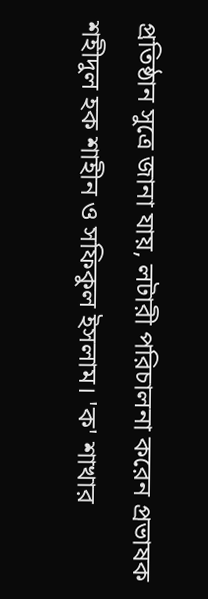প্রতিষ্ঠান সুত্রে জানা যায়, লটারী পরিচালনা করেন প্রভাষক শহীদুল হক শাহীন ও সফিকুল ইসলাম। 'ক' শাখার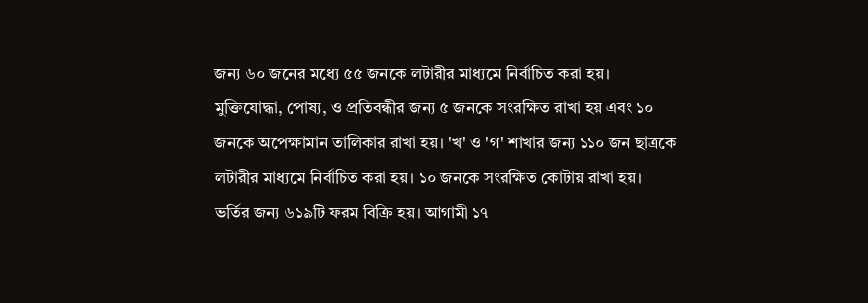জন্য ৬০ জনের মধ্যে ৫৫ জনকে লটারীর মাধ্যমে নির্বাচিত করা হয়। মুক্তিযোদ্ধা, পোষ্য, ও প্রতিবন্ধীর জন্য ৫ জনকে সংরক্ষিত রাখা হয় এবং ১০ জনকে অপেক্ষামান তালিকার রাখা হয়। 'খ' ও 'গ' শাখার জন্য ১১০ জন ছাত্রকে লটারীর মাধ্যমে নির্বাচিত করা হয়। ১০ জনকে সংরক্ষিত কোটায় রাখা হয়। ভর্তির জন্য ৬১৯টি ফরম বিক্রি হয়। আগামী ১৭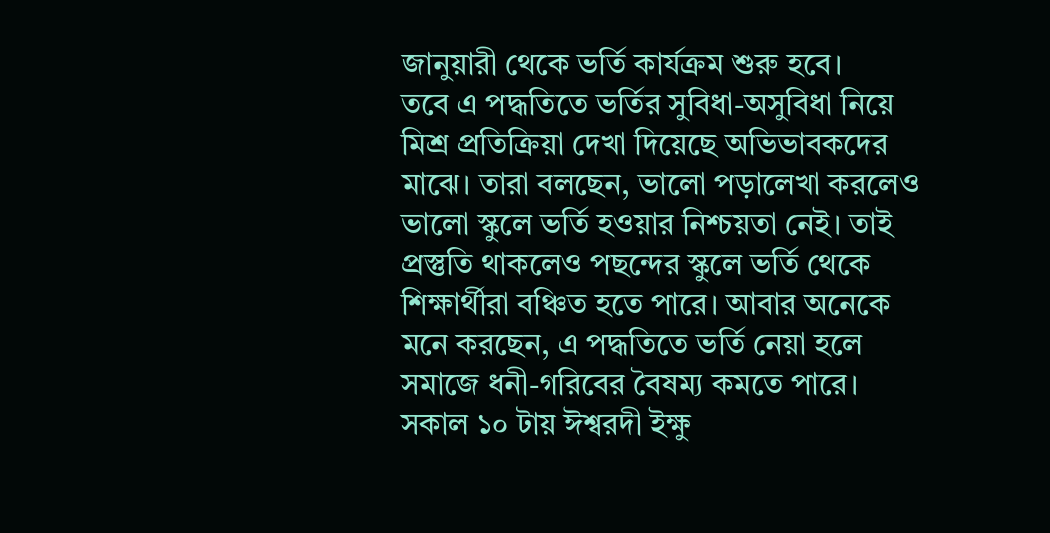জানুয়ারী থেকে ভর্তি কার্যক্রম শুরু হবে।
তবে এ পদ্ধতিতে ভর্তির সুবিধা-অসুবিধা নিয়ে মিশ্র প্রতিক্রিয়া দেখা দিয়েছে অভিভাবকদের মাঝে। তারা বলছেন, ভালো পড়ালেখা করলেও ভালো স্কুলে ভর্তি হওয়ার নিশ্চয়তা নেই। তাই প্রস্তুতি থাকলেও পছন্দের স্কুলে ভর্তি থেকে শিক্ষার্থীরা বঞ্চিত হতে পারে। আবার অনেকে মনে করছেন, এ পদ্ধতিতে ভর্তি নেয়া হলে সমাজে ধনী-গরিবের বৈষম্য কমতে পারে।
সকাল ১০ টায় ঈশ্বরদী ইক্ষু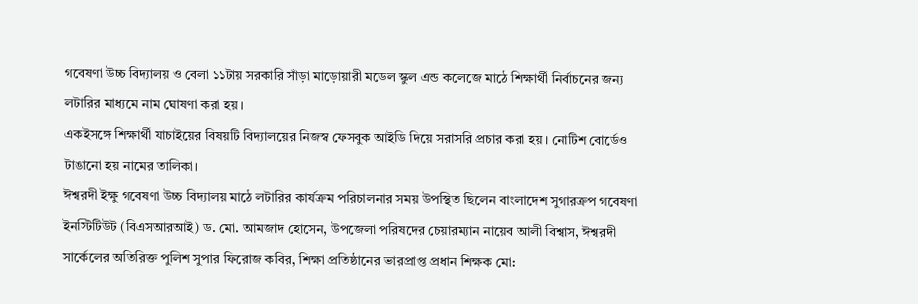গবেষণা উচ্চ বিদ্যালয় ও বেলা ১১টায় সরকারি সাঁড়া মাড়োয়ারী মডেল স্কুল এন্ড কলেজে মাঠে শিক্ষার্থী নির্বাচনের জন্য লটারির মাধ্যমে নাম ঘোষণা করা হয়।
একইসঙ্গে শিক্ষার্থী যাচাইয়ের বিষয়টি বিদ্যালয়ের নিজস্ব ফেসবুক আইডি দিয়ে সরাসরি প্রচার করা হয়। নোটিশ বোর্ডেও টাঙানো হয় নামের তালিকা।
ঈশ্বরদী ইক্ষু গবেষণা উচ্চ বিদ্যালয় মাঠে লটারির কার্যক্রম পরিচালনার সময় উপস্থিত ছিলেন বাংলাদেশ সুগারক্রপ গবেষণা ইনস্টিটিউট (বিএসআরআই) ড. মো. আমজাদ হোসেন, উপজেলা পরিষদের চেয়ারম্যান নায়েব আলী বিশ্বাস, ঈশ্বরদী সার্কেলের অতিরিক্ত পুলিশ সুপার ফিরোজ কবির, শিক্ষা প্রতিষ্ঠানের ভারপ্রাপ্ত প্রধান শিক্ষক মো: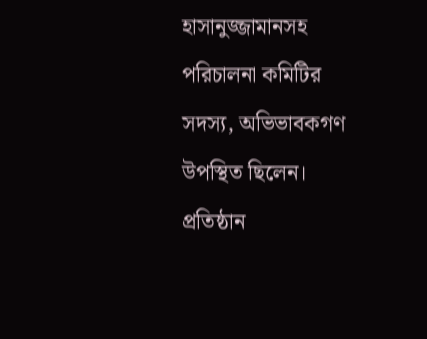হাসানুজ্জামানসহ পরিচালনা কমিটির সদস্য, অভিভাবকগণ উপস্থিত ছিলেন।
প্রতিষ্ঠান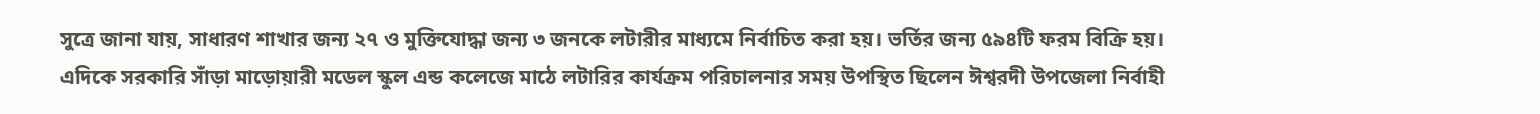সুত্রে জানা যায়, সাধারণ শাখার জন্য ২৭ ও মুক্তিযোদ্ধা জন্য ৩ জনকে লটারীর মাধ্যমে নির্বাচিত করা হয়। ভর্তির জন্য ৫৯৪টি ফরম বিক্রি হয়।
এদিকে সরকারি সাঁড়া মাড়োয়ারী মডেল স্কুল এন্ড কলেজে মাঠে লটারির কার্যক্রম পরিচালনার সময় উপস্থিত ছিলেন ঈশ্বরদী উপজেলা নির্বাহী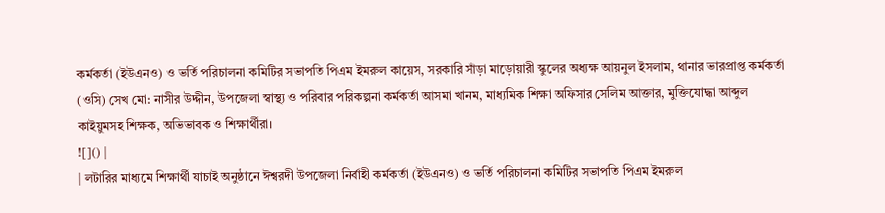কর্মকর্তা (ইউএনও) ও ভর্তি পরিচালনা কমিটির সভাপতি পিএম ইমরুল কায়েস, সরকারি সাঁড়া মাড়োয়ারী স্কুলের অধ্যক্ষ আয়নুল ইসলাম, থানার ভারপ্রাপ্ত কর্মকর্তা (ওসি) সেখ মো: নাসীর উদ্দীন, উপজেলা স্বাস্থ্য ও পরিবার পরিকল্পনা কর্মকর্তা আসমা খানম, মাধ্যমিক শিক্ষা অফিসার সেলিম আক্তার, মুক্তিযোদ্ধা আব্দুল কাইয়ুমসহ শিক্ষক, অভিভাবক ও শিক্ষার্থীরা।
![]() |
| লটারির মাধ্যমে শিক্ষার্থী যাচাই অনুষ্ঠানে ঈশ্বরদী উপজেলা নির্বাহী কর্মকর্তা (ইউএনও) ও ভর্তি পরিচালনা কমিটির সভাপতি পিএম ইমরুল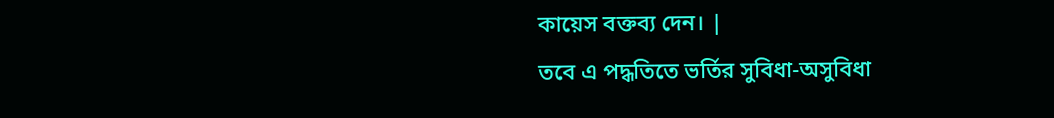কায়েস বক্তব্য দেন। |
তবে এ পদ্ধতিতে ভর্তির সুবিধা-অসুবিধা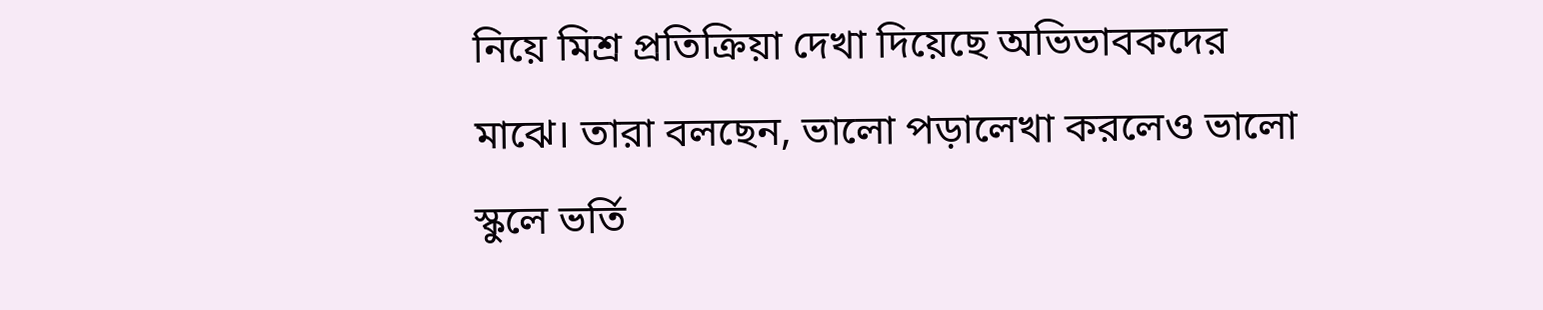নিয়ে মিশ্র প্রতিক্রিয়া দেখা দিয়েছে অভিভাবকদের মাঝে। তারা বলছেন, ভালো পড়ালেখা করলেও ভালো স্কুলে ভর্তি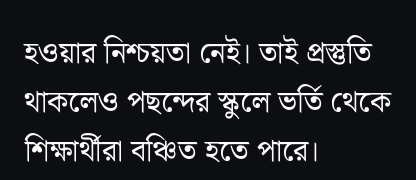হওয়ার নিশ্চয়তা নেই। তাই প্রস্তুতি থাকলেও পছন্দের স্কুলে ভর্তি থেকে শিক্ষার্থীরা বঞ্চিত হতে পারে।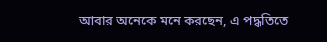আবার অনেকে মনে করছেন, এ পদ্ধতিতে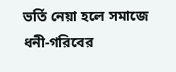ভর্তি নেয়া হলে সমাজে ধনী-গরিবের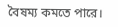বৈষম্য কমতে পারে।